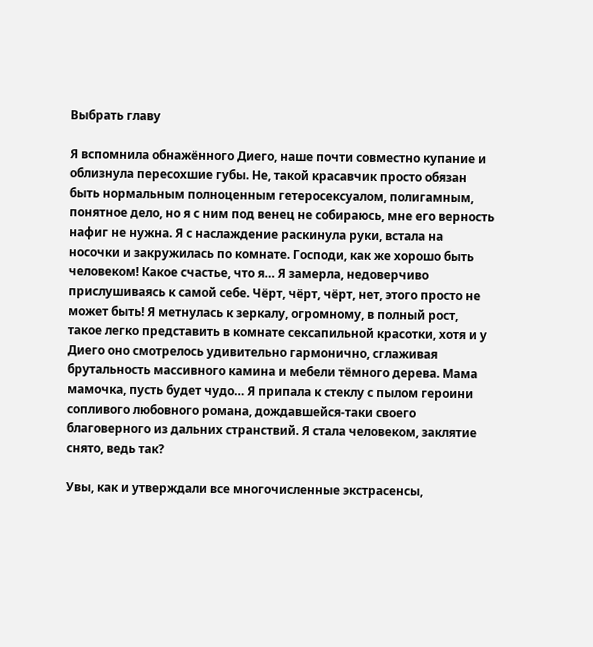Выбрать главу

Я вспомнила обнажённого Диего, наше почти совместно купание и облизнула пересохшие губы. Не, такой красавчик просто обязан быть нормальным полноценным гетеросексуалом, полигамным, понятное дело, но я с ним под венец не собираюсь, мне его верность нафиг не нужна. Я с наслаждение раскинула руки, встала на носочки и закружилась по комнате. Господи, как же хорошо быть человеком! Какое счастье, что я… Я замерла, недоверчиво прислушиваясь к самой себе. Чёрт, чёрт, чёрт, нет, этого просто не может быть! Я метнулась к зеркалу, огромному, в полный рост, такое легко представить в комнате сексапильной красотки, хотя и у Диего оно смотрелось удивительно гармонично, сглаживая брутальность массивного камина и мебели тёмного дерева. Мама мамочка, пусть будет чудо… Я припала к стеклу с пылом героини сопливого любовного романа, дождавшейся-таки своего благоверного из дальних странствий. Я стала человеком, заклятие снято, ведь так?

Увы, как и утверждали все многочисленные экстрасенсы,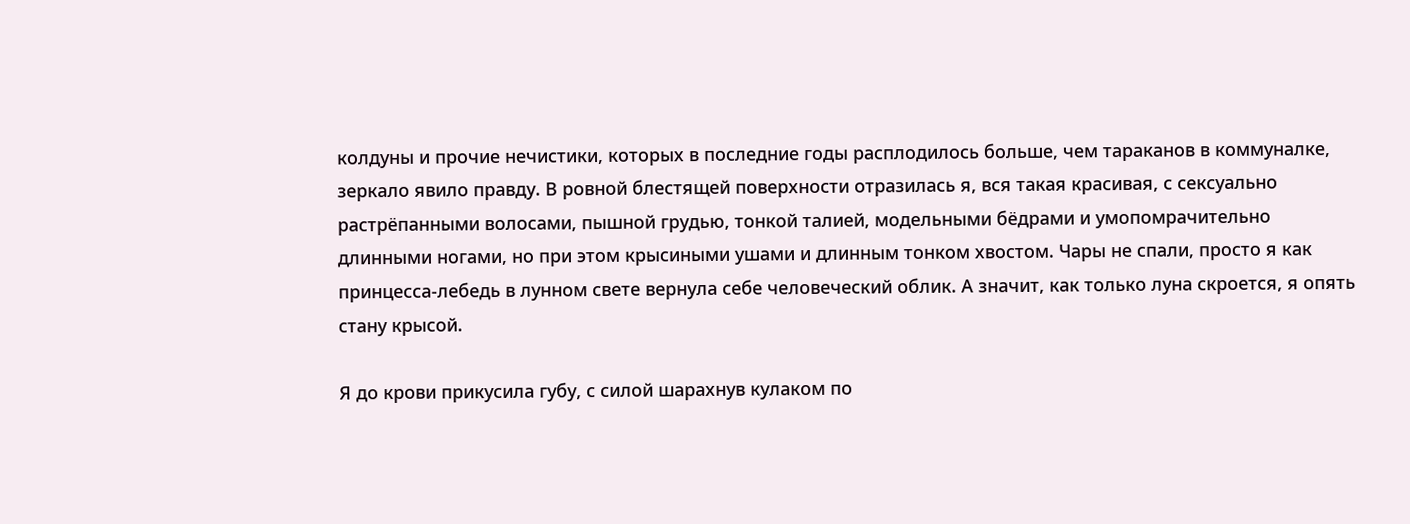колдуны и прочие нечистики, которых в последние годы расплодилось больше, чем тараканов в коммуналке, зеркало явило правду. В ровной блестящей поверхности отразилась я, вся такая красивая, с сексуально растрёпанными волосами, пышной грудью, тонкой талией, модельными бёдрами и умопомрачительно длинными ногами, но при этом крысиными ушами и длинным тонком хвостом. Чары не спали, просто я как принцесса-лебедь в лунном свете вернула себе человеческий облик. А значит, как только луна скроется, я опять стану крысой.

Я до крови прикусила губу, с силой шарахнув кулаком по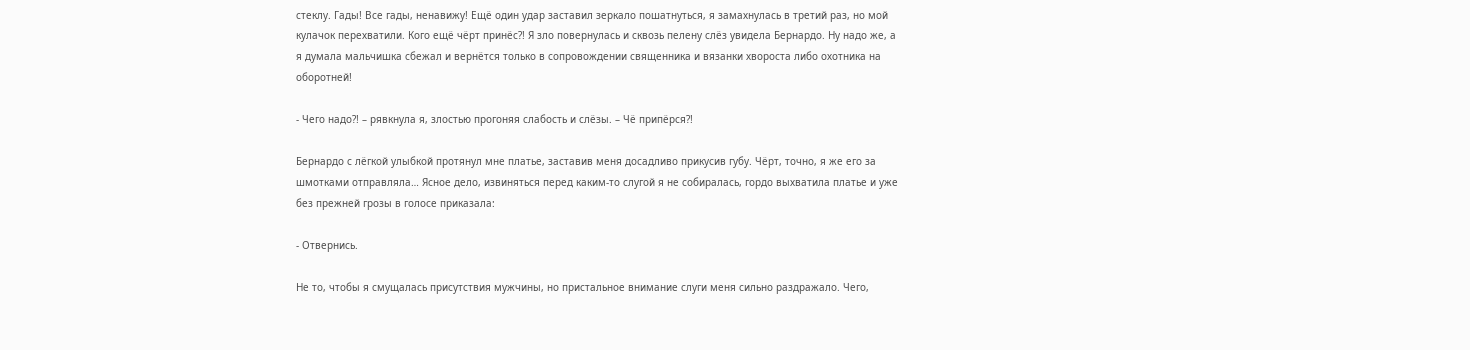стеклу. Гады! Все гады, ненавижу! Ещё один удар заставил зеркало пошатнуться, я замахнулась в третий раз, но мой кулачок перехватили. Кого ещё чёрт принёс?! Я зло повернулась и сквозь пелену слёз увидела Бернардо. Ну надо же, а я думала мальчишка сбежал и вернётся только в сопровождении священника и вязанки хвороста либо охотника на оборотней!

- Чего надо?! – рявкнула я, злостью прогоняя слабость и слёзы. – Чё припёрся?!

Бернардо с лёгкой улыбкой протянул мне платье, заставив меня досадливо прикусив губу. Чёрт, точно, я же его за шмотками отправляла… Ясное дело, извиняться перед каким-то слугой я не собиралась, гордо выхватила платье и уже без прежней грозы в голосе приказала:

- Отвернись.

Не то, чтобы я смущалась присутствия мужчины, но пристальное внимание слуги меня сильно раздражало. Чего,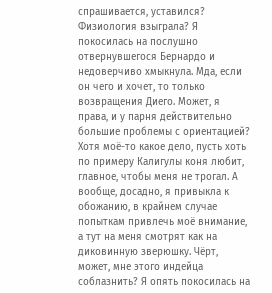спрашивается, уставился? Физиология взыграла? Я покосилась на послушно отвернувшегося Бернардо и недоверчиво хмыкнула. Мда, если он чего и хочет, то только возвращения Диего. Может, я права, и у парня действительно большие проблемы с ориентацией? Хотя моё-то какое дело, пусть хоть по примеру Калигулы коня любит, главное, чтобы меня не трогал. А вообще, досадно, я привыкла к обожанию, в крайнем случае попыткам привлечь моё внимание, а тут на меня смотрят как на диковинную зверюшку. Чёрт, может, мне этого индейца соблазнить? Я опять покосилась на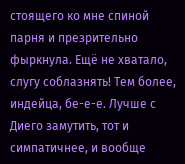стоящего ко мне спиной парня и презрительно фыркнула. Ещё не хватало, слугу соблазнять! Тем более, индейца, бе-е-е. Лучше с Диего замутить, тот и симпатичнее, и вообще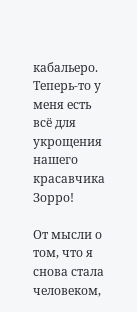кабальеро. Теперь-то у меня есть всё для укрощения нашего красавчика Зорро!

От мысли о том, что я снова стала человеком,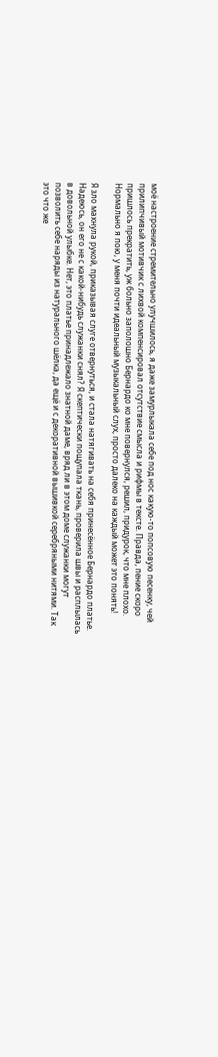моё настроение стремительно улучшилось, я даже замурлыкала себе под нос какую-то попсовую песенку, чей прилипчивый мотивчик с лихвой компенсировал отсутствие смысла и рифмы в тексте. Правда, пение скоро пришлось прекратить, уж больно заполошно Бернардо ко мне повернулся, решил, придурок, что мне плохо. Нормально я пою, у меня почти идеальный музыкальный слух, просто далеко на каждый может это понять!

Я зло махнула рукой, приказывая слуге отвернуться, и стала натягивать на себя принесённое Бернардо платье. Надеюсь, он его не с какой-нибудь служанки снял? Я скептически пощупала ткань, проверила швы и расплылась в довольной улыбке. Нет, это платье принадлежало знатной даме, вряд ли в этом доме служанки могут позволить себе наряды из натурального шёлка, да ещё и с декоративной вышивкой серебряными нитями. Так это что же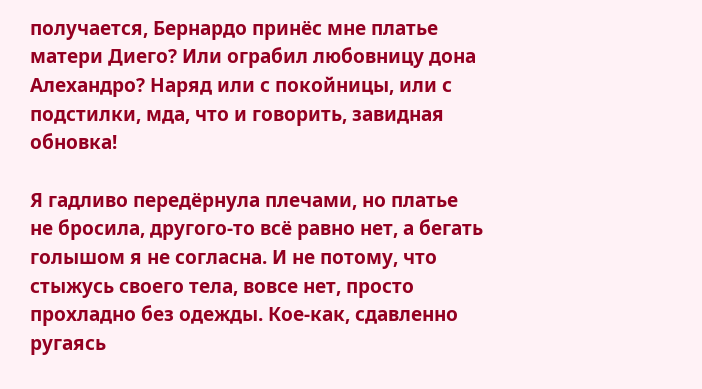получается, Бернардо принёс мне платье матери Диего? Или ограбил любовницу дона Алехандро? Наряд или с покойницы, или с подстилки, мда, что и говорить, завидная обновка!

Я гадливо передёрнула плечами, но платье не бросила, другого-то всё равно нет, а бегать голышом я не согласна. И не потому, что стыжусь своего тела, вовсе нет, просто прохладно без одежды. Кое-как, сдавленно ругаясь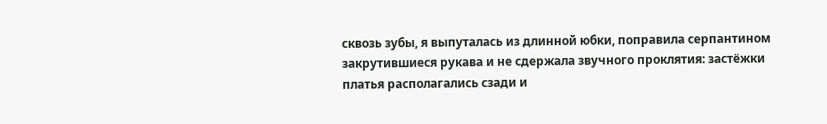сквозь зубы, я выпуталась из длинной юбки, поправила серпантином закрутившиеся рукава и не сдержала звучного проклятия: застёжки платья располагались сзади и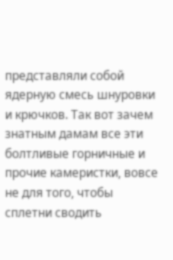представляли собой ядерную смесь шнуровки и крючков. Так вот зачем знатным дамам все эти болтливые горничные и прочие камеристки, вовсе не для того, чтобы сплетни сводить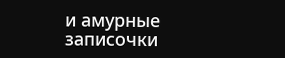и амурные записочки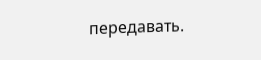передавать.